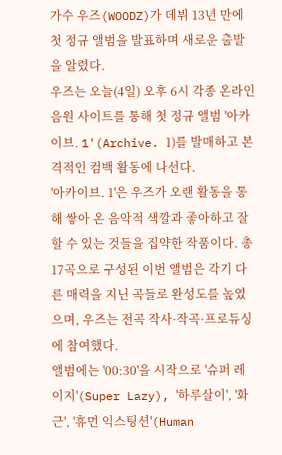가수 우즈(WOODZ)가 데뷔 13년 만에 첫 정규 앨범을 발표하며 새로운 출발을 알렸다.
우즈는 오늘(4일) 오후 6시 각종 온라인 음원 사이트를 통해 첫 정규 앨범 '아카이브. 1'(Archive. 1)를 발매하고 본격적인 컴백 활동에 나선다.
'아카이브. 1'은 우즈가 오랜 활동을 통해 쌓아 온 음악적 색깔과 좋아하고 잘할 수 있는 것들을 집약한 작품이다. 총 17곡으로 구성된 이번 앨범은 각기 다른 매력을 지닌 곡들로 완성도를 높였으며, 우즈는 전곡 작사·작곡·프로듀싱에 참여했다.
앨범에는 '00:30'을 시작으로 '슈퍼 레이지'(Super Lazy), '하루살이', '화근', '휴먼 익스팅션'(Human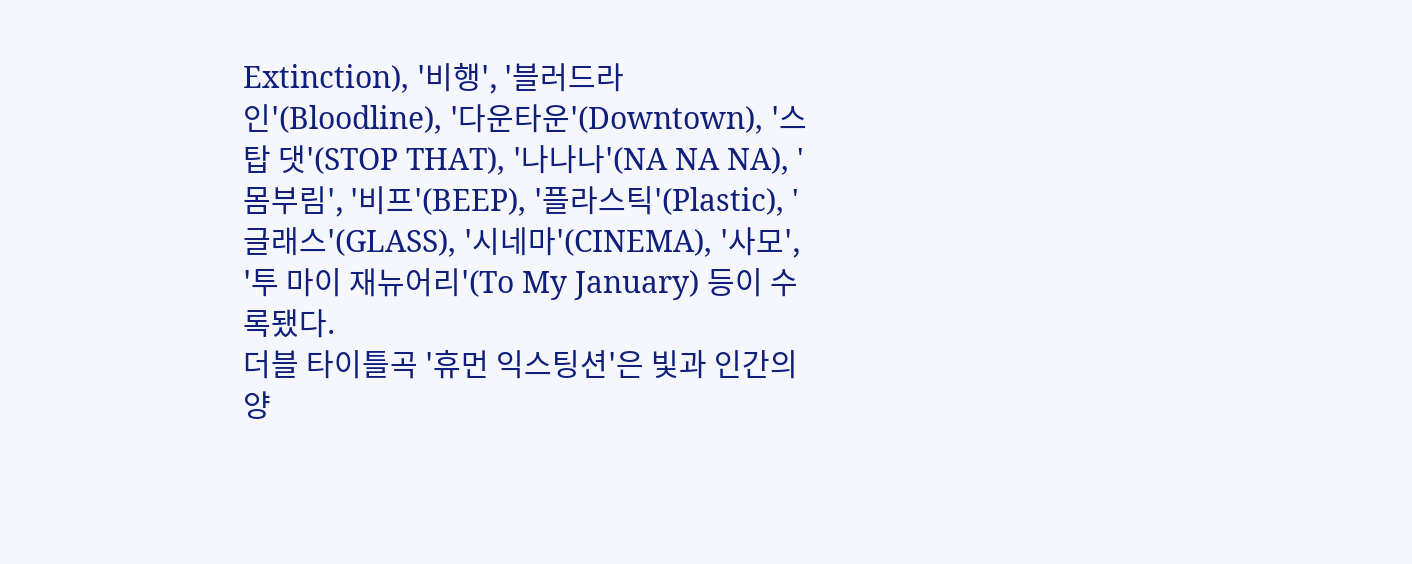Extinction), '비행', '블러드라인'(Bloodline), '다운타운'(Downtown), '스탑 댓'(STOP THAT), '나나나'(NA NA NA), '몸부림', '비프'(BEEP), '플라스틱'(Plastic), '글래스'(GLASS), '시네마'(CINEMA), '사모', '투 마이 재뉴어리'(To My January) 등이 수록됐다.
더블 타이틀곡 '휴먼 익스팅션'은 빛과 인간의 양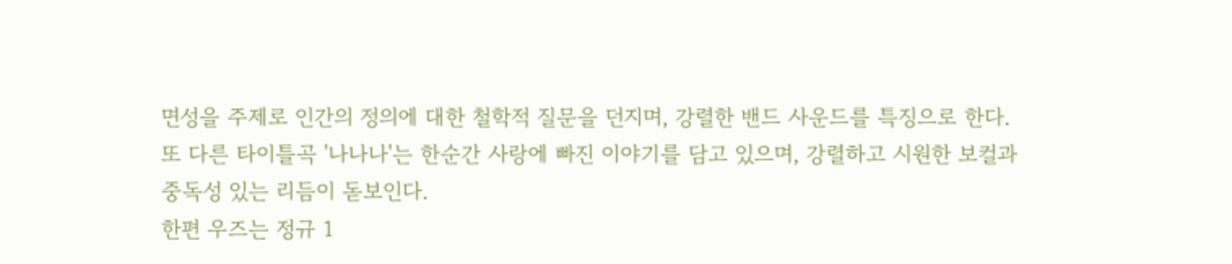면성을 주제로 인간의 정의에 대한 철학적 질문을 던지며, 강렬한 밴드 사운드를 특징으로 한다. 또 다른 타이틀곡 '나나나'는 한순간 사랑에 빠진 이야기를 담고 있으며, 강렬하고 시원한 보컬과 중독성 있는 리듬이 돋보인다.
한편 우즈는 정규 1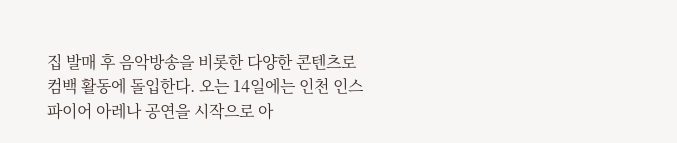집 발매 후 음악방송을 비롯한 다양한 콘텐츠로 컴백 활동에 돌입한다. 오는 14일에는 인천 인스파이어 아레나 공연을 시작으로 아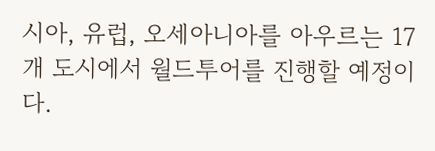시아, 유럽, 오세아니아를 아우르는 17개 도시에서 월드투어를 진행할 예정이다.